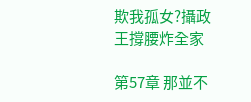欺我孤女?攝政王撐腰炸全家

第57章 那並不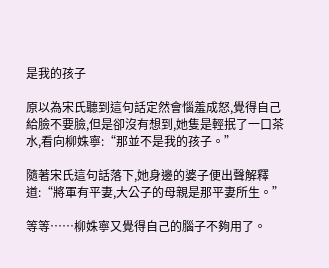是我的孩子

原以為宋氏聽到這句話定然會惱羞成怒,覺得自己給臉不要臉,但是卻沒有想到,她隻是輕抿了一口茶水,看向柳姝寧:“那並不是我的孩子。”

隨著宋氏這句話落下,她身邊的婆子便出聲解釋道:“將軍有平妻,大公子的母親是那平妻所生。”

等等……柳姝寧又覺得自己的腦子不夠用了。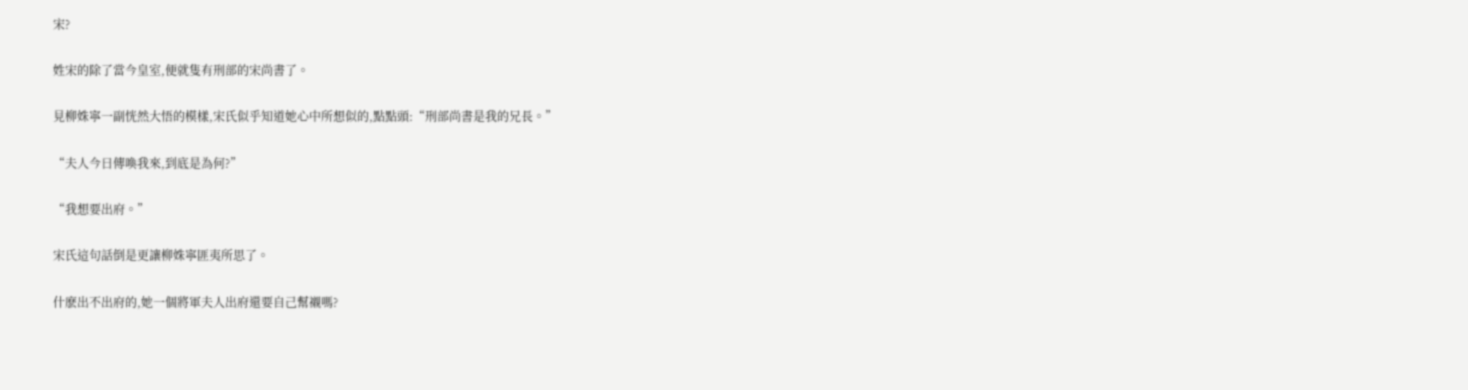宋?

姓宋的除了當今皇室,便就隻有刑部的宋尚書了。

見柳姝寧一副恍然大悟的模樣,宋氏似乎知道她心中所想似的,點點頭:“刑部尚書是我的兄長。”

“夫人今日傳喚我來,到底是為何?”

“我想要出府。”

宋氏這句話倒是更讓柳姝寧匪夷所思了。

什麽出不出府的,她一個將軍夫人出府還要自己幫襯嗎?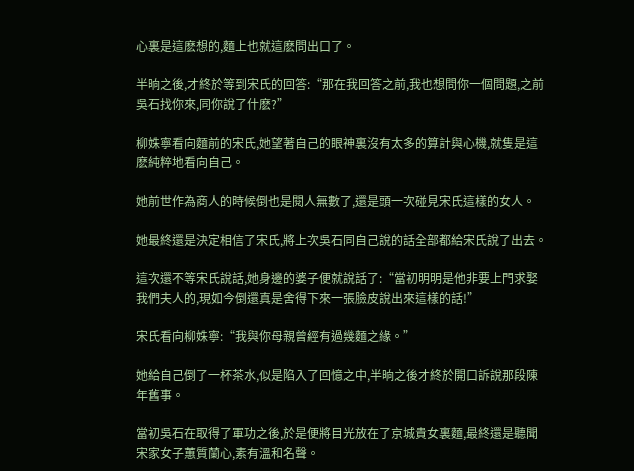心裏是這麽想的,麵上也就這麽問出口了。

半晌之後,才終於等到宋氏的回答:“那在我回答之前,我也想問你一個問題,之前吳石找你來,同你說了什麽?”

柳姝寧看向麵前的宋氏,她望著自己的眼神裏沒有太多的算計與心機,就隻是這麽純粹地看向自己。

她前世作為商人的時候倒也是閱人無數了,還是頭一次碰見宋氏這樣的女人。

她最終還是決定相信了宋氏,將上次吳石同自己說的話全部都給宋氏說了出去。

這次還不等宋氏說話,她身邊的婆子便就說話了:“當初明明是他非要上門求娶我們夫人的,現如今倒還真是舍得下來一張臉皮說出來這樣的話!”

宋氏看向柳姝寧:“我與你母親曾經有過幾麵之緣。”

她給自己倒了一杯茶水,似是陷入了回憶之中,半晌之後才終於開口訴說那段陳年舊事。

當初吳石在取得了軍功之後,於是便將目光放在了京城貴女裏麵,最終還是聽聞宋家女子蕙質蘭心,素有溫和名聲。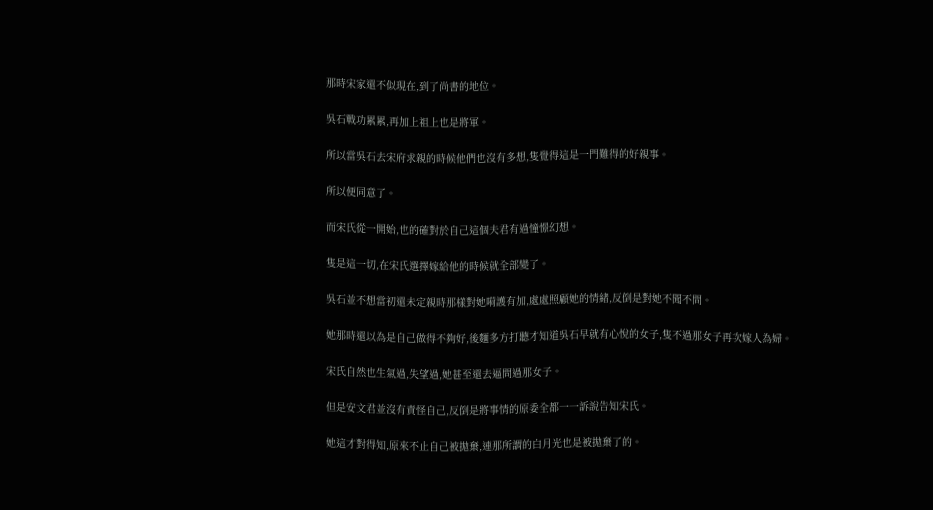那時宋家還不似現在,到了尚書的地位。

吳石戰功累累,再加上祖上也是將軍。

所以當吳石去宋府求親的時候他們也沒有多想,隻覺得這是一門難得的好親事。

所以便同意了。

而宋氏從一開始,也的確對於自己這個夫君有過憧憬幻想。

隻是這一切,在宋氏選擇嫁給他的時候就全部變了。

吳石並不想當初還未定親時那樣對她嗬護有加,處處照顧她的情緒,反倒是對她不聞不問。

她那時還以為是自己做得不夠好,後麵多方打聽才知道吳石早就有心悅的女子,隻不過那女子再次嫁人為婦。

宋氏自然也生氣過,失望過,她甚至還去逼問過那女子。

但是安文君並沒有責怪自己,反倒是將事情的原委全都一一訴說告知宋氏。

她這才對得知,原來不止自己被拋棄,連那所謂的白月光也是被拋棄了的。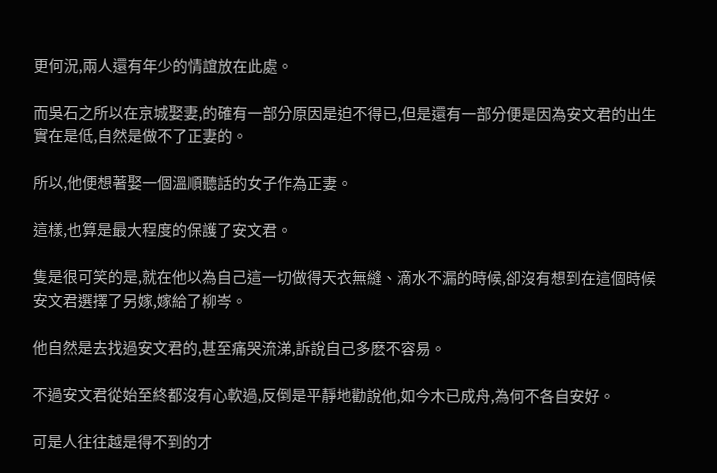更何況,兩人還有年少的情誼放在此處。

而吳石之所以在京城娶妻,的確有一部分原因是迫不得已,但是還有一部分便是因為安文君的出生實在是低,自然是做不了正妻的。

所以,他便想著娶一個溫順聽話的女子作為正妻。

這樣,也算是最大程度的保護了安文君。

隻是很可笑的是,就在他以為自己這一切做得天衣無縫、滴水不漏的時候,卻沒有想到在這個時候安文君選擇了另嫁,嫁給了柳岑。

他自然是去找過安文君的,甚至痛哭流涕,訴說自己多麽不容易。

不過安文君從始至終都沒有心軟過,反倒是平靜地勸說他,如今木已成舟,為何不各自安好。

可是人往往越是得不到的才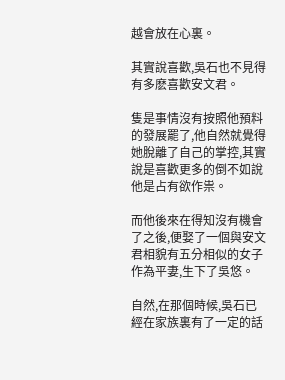越會放在心裏。

其實說喜歡,吳石也不見得有多麽喜歡安文君。

隻是事情沒有按照他預料的發展罷了,他自然就覺得她脫離了自己的掌控,其實說是喜歡更多的倒不如說他是占有欲作祟。

而他後來在得知沒有機會了之後,便娶了一個與安文君相貌有五分相似的女子作為平妻,生下了吳悠。

自然,在那個時候,吳石已經在家族裏有了一定的話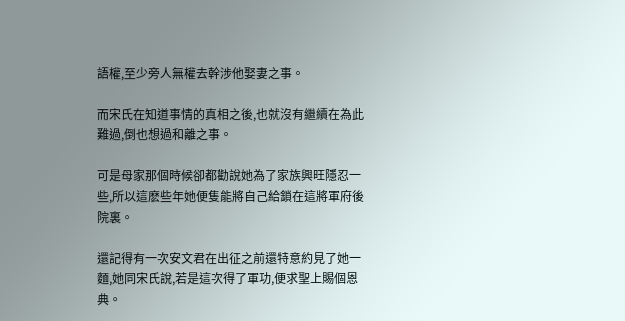語權,至少旁人無權去幹涉他娶妻之事。

而宋氏在知道事情的真相之後,也就沒有繼續在為此難過,倒也想過和離之事。

可是母家那個時候卻都勸說她為了家族興旺隱忍一些,所以這麽些年她便隻能將自己給鎖在這將軍府後院裏。

還記得有一次安文君在出征之前還特意約見了她一麵,她同宋氏說,若是這次得了軍功,便求聖上賜個恩典。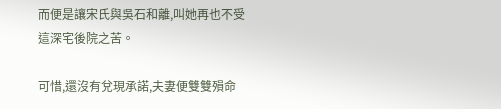而便是讓宋氏與吳石和離,叫她再也不受這深宅後院之苦。

可惜,還沒有兌現承諾,夫妻便雙雙殞命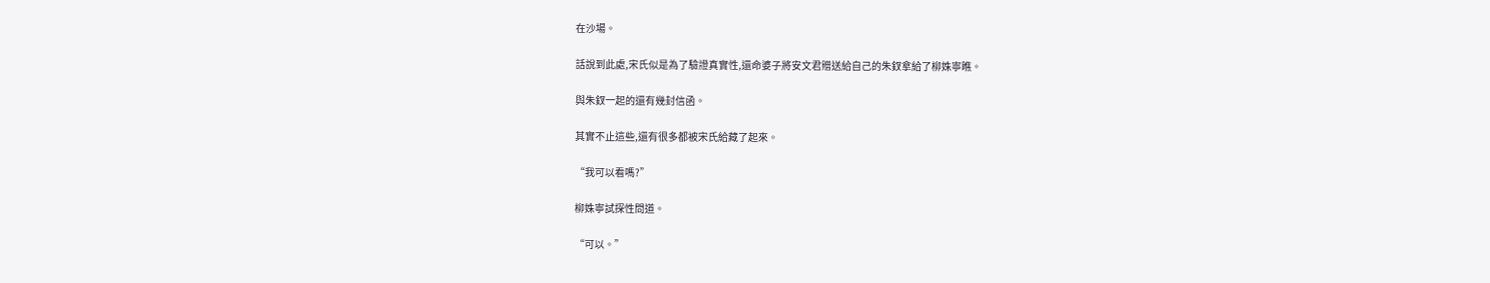在沙場。

話說到此處,宋氏似是為了驗證真實性,還命婆子將安文君贈送給自己的朱釵拿給了柳姝寧瞧。

與朱釵一起的還有幾封信函。

其實不止這些,還有很多都被宋氏給藏了起來。

“我可以看嗎?”

柳姝寧試探性問道。

“可以。”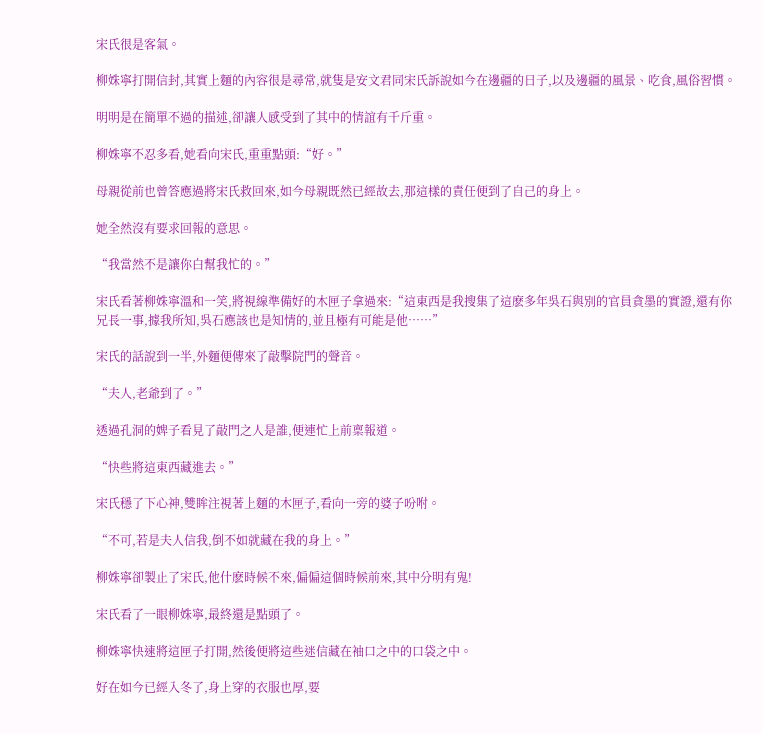宋氏很是客氣。

柳姝寧打開信封,其實上麵的內容很是尋常,就隻是安文君同宋氏訴說如今在邊疆的日子,以及邊疆的風景、吃食,風俗習慣。

明明是在簡單不過的描述,卻讓人感受到了其中的情誼有千斤重。

柳姝寧不忍多看,她看向宋氏,重重點頭:“好。”

母親從前也曾答應過將宋氏救回來,如今母親既然已經故去,那這樣的責任便到了自己的身上。

她全然沒有要求回報的意思。

“我當然不是讓你白幫我忙的。”

宋氏看著柳姝寧溫和一笑,將視線準備好的木匣子拿過來:“這東西是我搜集了這麽多年吳石與別的官員貪墨的實證,還有你兄長一事,據我所知,吳石應該也是知情的,並且極有可能是他……”

宋氏的話說到一半,外麵便傳來了敲擊院門的聲音。

“夫人,老爺到了。”

透過孔洞的婢子看見了敲門之人是誰,便連忙上前稟報道。

“快些將這東西藏進去。”

宋氏穩了下心神,雙眸注視著上麵的木匣子,看向一旁的婆子吩咐。

“不可,若是夫人信我,倒不如就藏在我的身上。”

柳姝寧卻製止了宋氏,他什麽時候不來,偏偏這個時候前來,其中分明有鬼!

宋氏看了一眼柳姝寧,最終還是點頭了。

柳姝寧快速將這匣子打開,然後便將這些迷信藏在袖口之中的口袋之中。

好在如今已經入冬了,身上穿的衣服也厚,要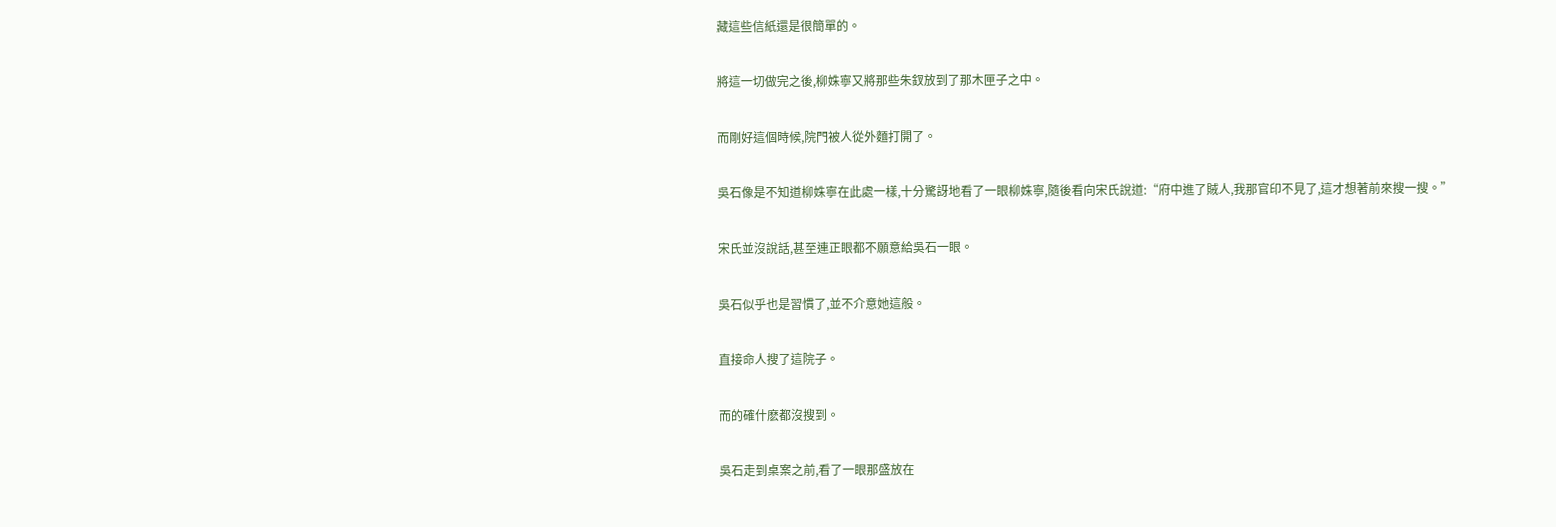藏這些信紙還是很簡單的。

將這一切做完之後,柳姝寧又將那些朱釵放到了那木匣子之中。

而剛好這個時候,院門被人從外麵打開了。

吳石像是不知道柳姝寧在此處一樣,十分驚訝地看了一眼柳姝寧,隨後看向宋氏說道:“府中進了賊人,我那官印不見了,這才想著前來搜一搜。”

宋氏並沒說話,甚至連正眼都不願意給吳石一眼。

吳石似乎也是習慣了,並不介意她這般。

直接命人搜了這院子。

而的確什麽都沒搜到。

吳石走到桌案之前,看了一眼那盛放在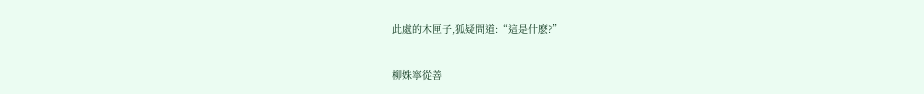此處的木匣子,狐疑問道:“這是什麽?”

柳姝寧從善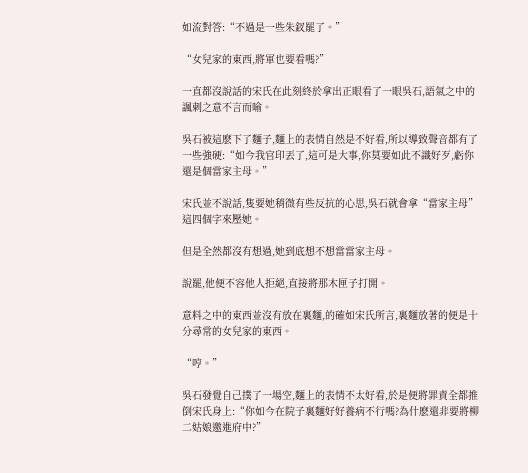如流對答:“不過是一些朱釵罷了。”

“女兒家的東西,將軍也要看嗎?”

一直都沒說話的宋氏在此刻終於拿出正眼看了一眼吳石,語氣之中的諷刺之意不言而喻。

吳石被這麽下了麵子,麵上的表情自然是不好看,所以導致聲音都有了一些強硬:“如今我官印丟了,這可是大事,你莫要如此不識好歹,虧你還是個當家主母。”

宋氏並不說話,隻要她稍微有些反抗的心思,吳石就會拿“當家主母”這四個字來壓她。

但是全然都沒有想過,她到底想不想當當家主母。

說罷,他便不容他人拒絕,直接將那木匣子打開。

意料之中的東西並沒有放在裏麵,的確如宋氏所言,裏麵放著的便是十分尋常的女兒家的東西。

“哼。”

吳石發覺自己撲了一場空,麵上的表情不太好看,於是便將罪責全都推倒宋氏身上:“你如今在院子裏麵好好養病不行嗎?為什麽還非要將柳二姑娘邀進府中?”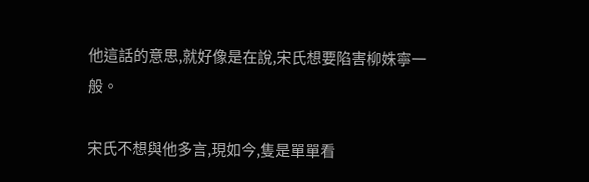他這話的意思,就好像是在說,宋氏想要陷害柳姝寧一般。

宋氏不想與他多言,現如今,隻是單單看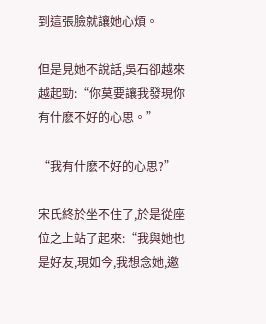到這張臉就讓她心煩。

但是見她不說話,吳石卻越來越起勁:“你莫要讓我發現你有什麽不好的心思。”

“我有什麽不好的心思?”

宋氏終於坐不住了,於是從座位之上站了起來:“我與她也是好友,現如今,我想念她,邀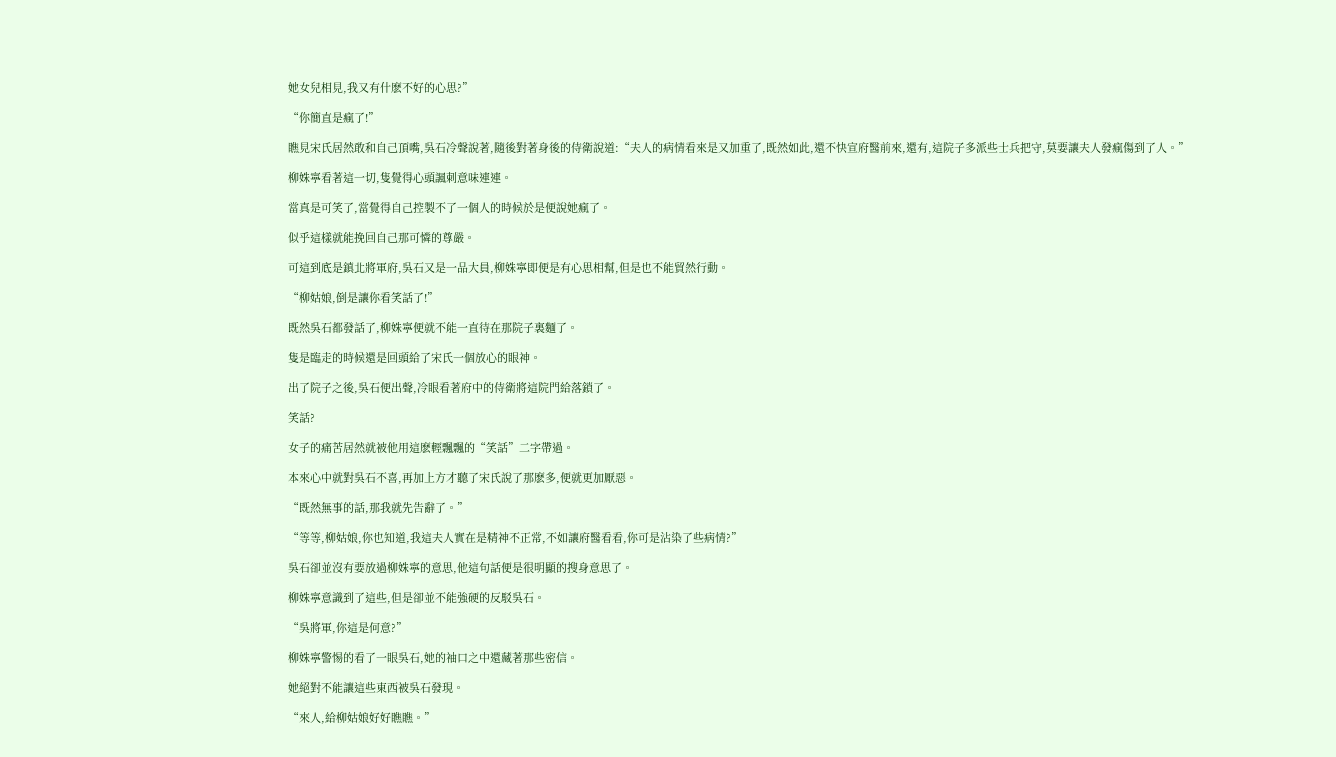她女兒相見,我又有什麽不好的心思?”

“你簡直是瘋了!”

瞧見宋氏居然敢和自己頂嘴,吳石冷聲說著,隨後對著身後的侍衛說道:“夫人的病情看來是又加重了,既然如此,還不快宣府醫前來,還有,這院子多派些士兵把守,莫要讓夫人發瘋傷到了人。”

柳姝寧看著這一切,隻覺得心頭諷刺意味連連。

當真是可笑了,當覺得自己控製不了一個人的時候於是便說她瘋了。

似乎這樣就能挽回自己那可憐的尊嚴。

可這到底是鎮北將軍府,吳石又是一品大員,柳姝寧即便是有心思相幫,但是也不能貿然行動。

“柳姑娘,倒是讓你看笑話了!”

既然吳石都發話了,柳姝寧便就不能一直待在那院子裏麵了。

隻是臨走的時候還是回頭給了宋氏一個放心的眼神。

出了院子之後,吳石便出聲,冷眼看著府中的侍衛將這院門給落鎖了。

笑話?

女子的痛苦居然就被他用這麽輕飄飄的“笑話”二字帶過。

本來心中就對吳石不喜,再加上方才聽了宋氏說了那麽多,便就更加厭惡。

“既然無事的話,那我就先告辭了。”

“等等,柳姑娘,你也知道,我這夫人實在是精神不正常,不如讓府醫看看,你可是沾染了些病情?”

吳石卻並沒有要放過柳姝寧的意思,他這句話便是很明顯的搜身意思了。

柳姝寧意識到了這些,但是卻並不能強硬的反駁吳石。

“吳將軍,你這是何意?”

柳姝寧警惕的看了一眼吳石,她的袖口之中還藏著那些密信。

她絕對不能讓這些東西被吳石發現。

“來人,給柳姑娘好好瞧瞧。”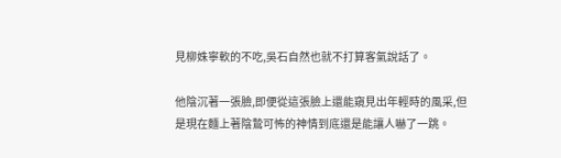見柳姝寧軟的不吃,吳石自然也就不打算客氣說話了。

他陰沉著一張臉,即便從這張臉上還能窺見出年輕時的風采,但是現在麵上著陰鷙可怖的神情到底還是能讓人嚇了一跳。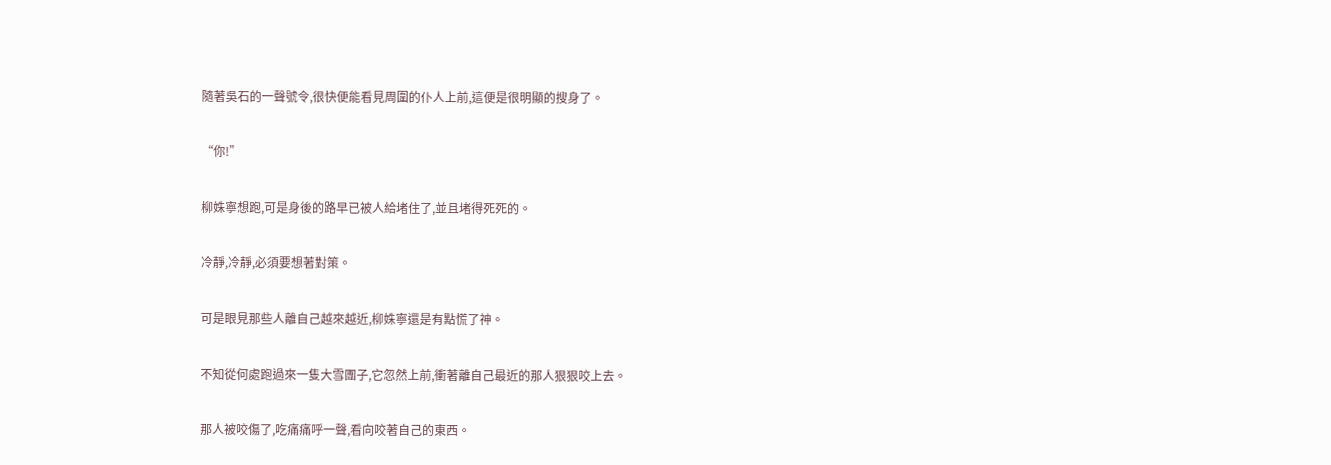隨著吳石的一聲號令,很快便能看見周圍的仆人上前,這便是很明顯的搜身了。

“你!”

柳姝寧想跑,可是身後的路早已被人給堵住了,並且堵得死死的。

冷靜,冷靜,必須要想著對策。

可是眼見那些人離自己越來越近,柳姝寧還是有點慌了神。

不知從何處跑過來一隻大雪團子,它忽然上前,衝著離自己最近的那人狠狠咬上去。

那人被咬傷了,吃痛痛呼一聲,看向咬著自己的東西。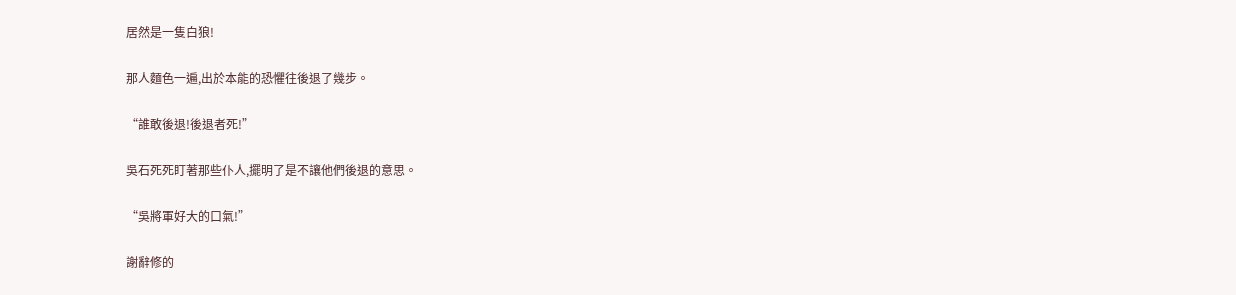居然是一隻白狼!

那人麵色一遍,出於本能的恐懼往後退了幾步。

“誰敢後退!後退者死!”

吳石死死盯著那些仆人,擺明了是不讓他們後退的意思。

“吳將軍好大的口氣!”

謝辭修的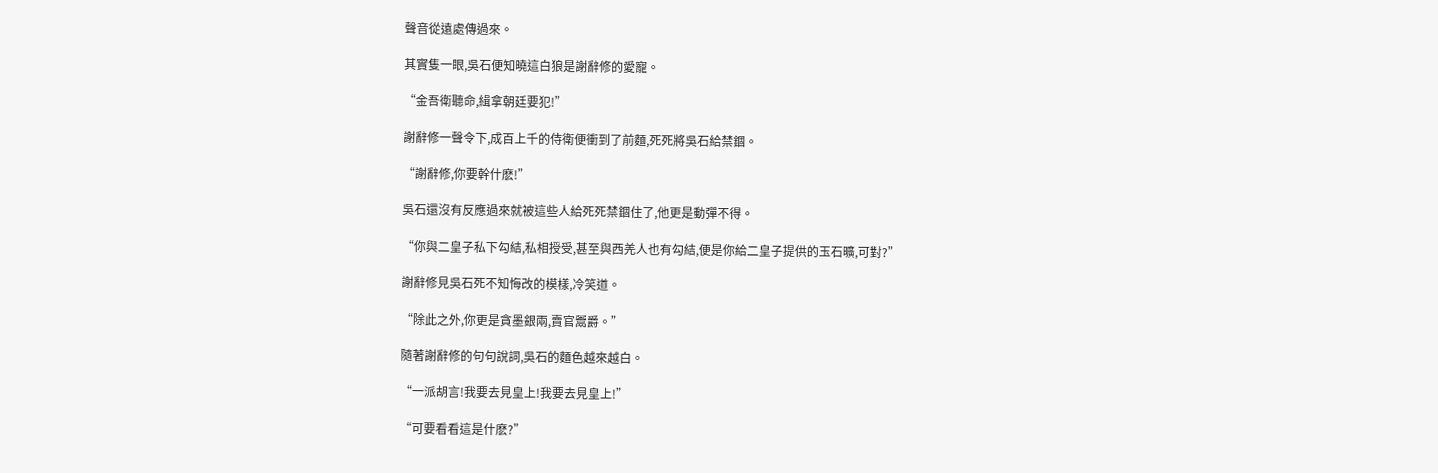聲音從遠處傳過來。

其實隻一眼,吳石便知曉這白狼是謝辭修的愛寵。

“金吾衛聽命,緝拿朝廷要犯!”

謝辭修一聲令下,成百上千的侍衛便衝到了前麵,死死將吳石給禁錮。

“謝辭修,你要幹什麽!”

吳石還沒有反應過來就被這些人給死死禁錮住了,他更是動彈不得。

“你與二皇子私下勾結,私相授受,甚至與西羌人也有勾結,便是你給二皇子提供的玉石曠,可對?”

謝辭修見吳石死不知悔改的模樣,冷笑道。

“除此之外,你更是貪墨銀兩,賣官鬻爵。”

隨著謝辭修的句句說詞,吳石的麵色越來越白。

“一派胡言!我要去見皇上!我要去見皇上!”

“可要看看這是什麽?”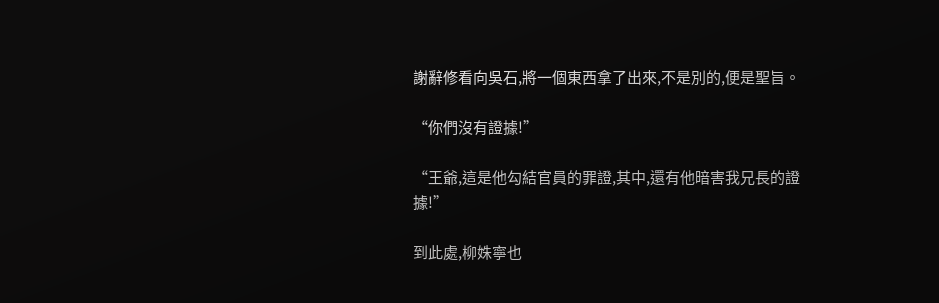謝辭修看向吳石,將一個東西拿了出來,不是別的,便是聖旨。

“你們沒有證據!”

“王爺,這是他勾結官員的罪證,其中,還有他暗害我兄長的證據!”

到此處,柳姝寧也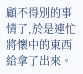顧不得別的事情了,於是連忙將懷中的東西給拿了出來。